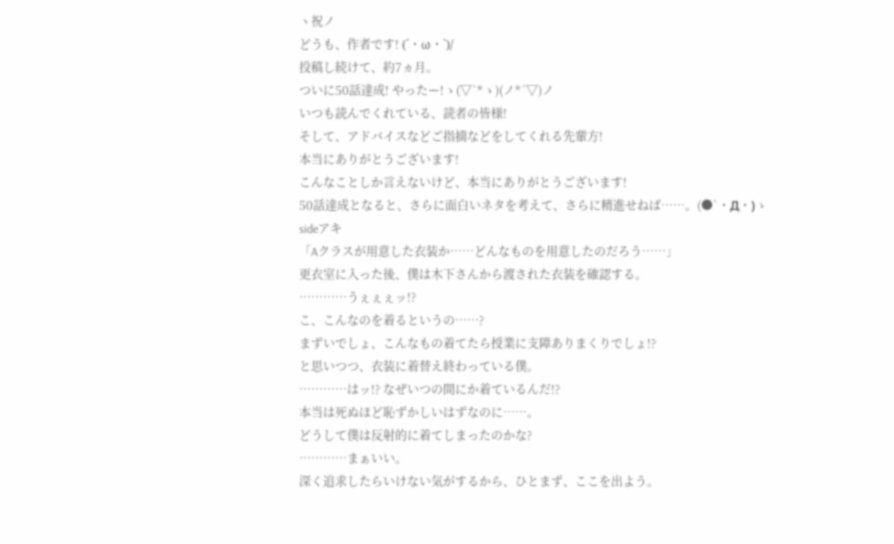ヽ祝ノ
どうも、作者です! (´・ω・`)/
投稿し続けて、約7ヵ月。
ついに50話達成! やったー!ゝ(▽`*ゝ)(ノ*´▽)ノ
いつも読んでくれている、読者の皆様!
そして、アドバイスなどご指摘などをしてくれる先輩方!
本当にありがとうございます!
こんなことしか言えないけど、本当にありがとうございます!
50話達成となると、さらに面白いネタを考えて、さらに精進せねば……。(●`・Д・)ゝ
sideアキ
「Aクラスが用意した衣装か……どんなものを用意したのだろう……」
更衣室に入った後、僕は木下さんから渡された衣装を確認する。
…………うぇぇぇッ!?
こ、こんなのを着るというの……?
まずいでしょ、こんなもの着てたら授業に支障ありまくりでしょ!?
と思いつつ、衣装に着替え終わっている僕。
…………はッ!? なぜいつの間にか着ているんだ!?
本当は死ぬほど恥ずかしいはずなのに……。
どうして僕は反射的に着てしまったのかな?
…………まぁいい。
深く追求したらいけない気がするから、ひとまず、ここを出よう。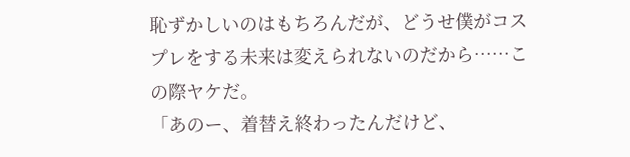恥ずかしいのはもちろんだが、どうせ僕がコスプレをする未来は変えられないのだから……この際ヤケだ。
「あのー、着替え終わったんだけど、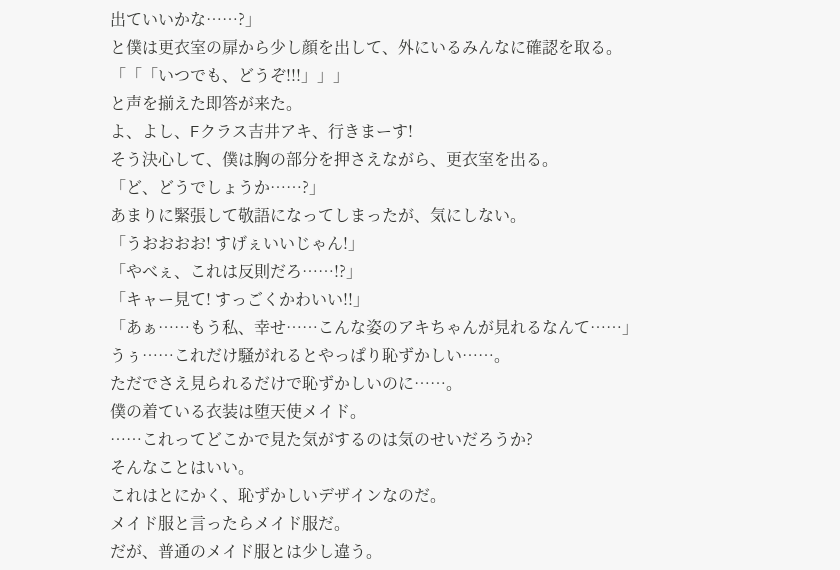出ていいかな……?」
と僕は更衣室の扉から少し顔を出して、外にいるみんなに確認を取る。
「「「いつでも、どうぞ!!!」」」
と声を揃えた即答が来た。
よ、よし、Fクラス吉井アキ、行きまーす!
そう決心して、僕は胸の部分を押さえながら、更衣室を出る。
「ど、どうでしょうか……?」
あまりに緊張して敬語になってしまったが、気にしない。
「うおおおお! すげぇいいじゃん!」
「やべぇ、これは反則だろ……!?」
「キャー見て! すっごくかわいい!!」
「あぁ……もう私、幸せ……こんな姿のアキちゃんが見れるなんて……」
うぅ……これだけ騒がれるとやっぱり恥ずかしい……。
ただでさえ見られるだけで恥ずかしいのに……。
僕の着ている衣装は堕天使メイド。
……これってどこかで見た気がするのは気のせいだろうか?
そんなことはいい。
これはとにかく、恥ずかしいデザインなのだ。
メイド服と言ったらメイド服だ。
だが、普通のメイド服とは少し違う。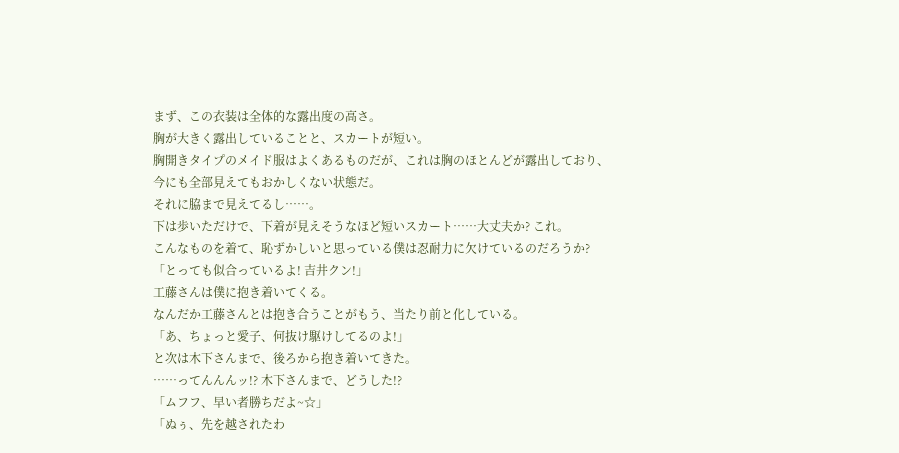まず、この衣装は全体的な露出度の高さ。
胸が大きく露出していることと、スカートが短い。
胸開きタイプのメイド服はよくあるものだが、これは胸のほとんどが露出しており、
今にも全部見えてもおかしくない状態だ。
それに脇まで見えてるし……。
下は歩いただけで、下着が見えそうなほど短いスカート……大丈夫か? これ。
こんなものを着て、恥ずかしいと思っている僕は忍耐力に欠けているのだろうか?
「とっても似合っているよ! 吉井クン!」
工藤さんは僕に抱き着いてくる。
なんだか工藤さんとは抱き合うことがもう、当たり前と化している。
「あ、ちょっと愛子、何抜け駆けしてるのよ!」
と次は木下さんまで、後ろから抱き着いてきた。
……ってんんんッ!? 木下さんまで、どうした!?
「ムフフ、早い者勝ちだよ~☆」
「ぬぅ、先を越されたわ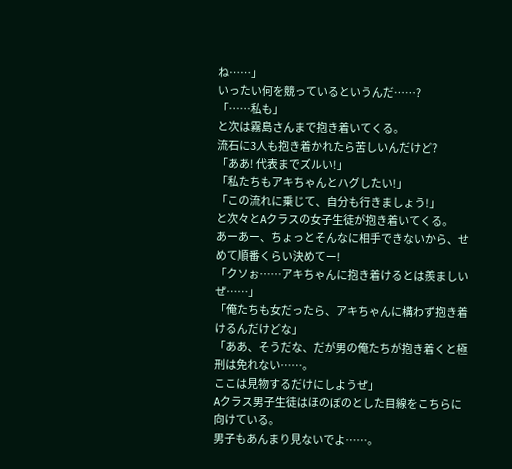ね……」
いったい何を競っているというんだ……?
「……私も」
と次は霧島さんまで抱き着いてくる。
流石に3人も抱き着かれたら苦しいんだけど?
「ああ! 代表までズルい!」
「私たちもアキちゃんとハグしたい!」
「この流れに乗じて、自分も行きましょう!」
と次々とAクラスの女子生徒が抱き着いてくる。
あーあー、ちょっとそんなに相手できないから、せめて順番くらい決めてー!
「クソぉ……アキちゃんに抱き着けるとは羨ましいぜ……」
「俺たちも女だったら、アキちゃんに構わず抱き着けるんだけどな」
「ああ、そうだな、だが男の俺たちが抱き着くと極刑は免れない……。
ここは見物するだけにしようぜ」
Aクラス男子生徒はほのぼのとした目線をこちらに向けている。
男子もあんまり見ないでよ……。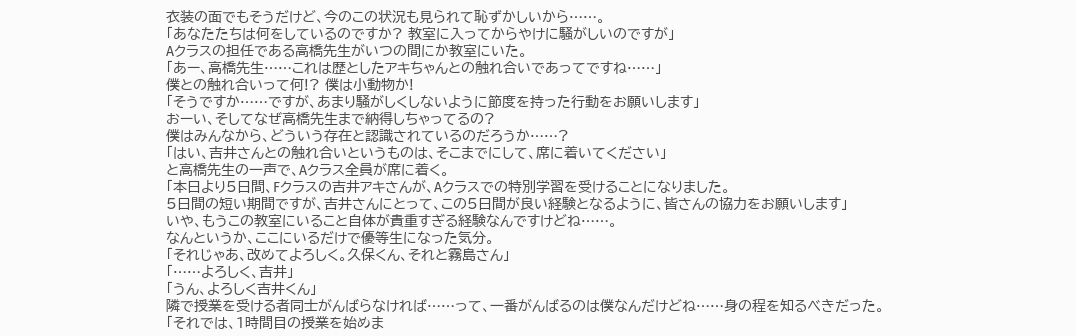衣装の面でもそうだけど、今のこの状況も見られて恥ずかしいから……。
「あなたたちは何をしているのですか? 教室に入ってからやけに騒がしいのですが」
Aクラスの担任である高橋先生がいつの間にか教室にいた。
「あー、高橋先生……これは歴としたアキちゃんとの触れ合いであってですね……」
僕との触れ合いって何!? 僕は小動物か!
「そうですか……ですが、あまり騒がしくしないように節度を持った行動をお願いします」
おーい、そしてなぜ高橋先生まで納得しちゃってるの?
僕はみんなから、どういう存在と認識されているのだろうか……?
「はい、吉井さんとの触れ合いというものは、そこまでにして、席に着いてください」
と高橋先生の一声で、Aクラス全員が席に着く。
「本日より5日間、Fクラスの吉井アキさんが、Aクラスでの特別学習を受けることになりました。
5日間の短い期間ですが、吉井さんにとって、この5日間が良い経験となるように、皆さんの協力をお願いします」
いや、もうこの教室にいること自体が貴重すぎる経験なんですけどね……。
なんというか、ここにいるだけで優等生になった気分。
「それじゃあ、改めてよろしく。久保くん、それと霧島さん」
「……よろしく、吉井」
「うん、よろしく吉井くん」
隣で授業を受ける者同士がんばらなければ……って、一番がんばるのは僕なんだけどね……身の程を知るべきだった。
「それでは、1時間目の授業を始めま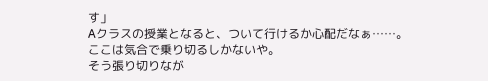す」
Aクラスの授業となると、ついて行けるか心配だなぁ……。
ここは気合で乗り切るしかないや。
そう張り切りなが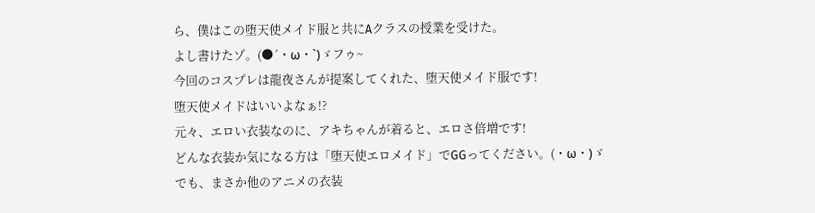ら、僕はこの堕天使メイド服と共にAクラスの授業を受けた。
よし書けたゾ。(●´・ω・`)ゞフゥ~
今回のコスプレは龍夜さんが提案してくれた、堕天使メイド服です!
堕天使メイドはいいよなぁ!?
元々、エロい衣装なのに、アキちゃんが着ると、エロさ倍増です!
どんな衣装か気になる方は「堕天使エロメイド」でGGってください。(・ω・)ゞ
でも、まさか他のアニメの衣装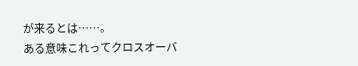が来るとは……。
ある意味これってクロスオーバ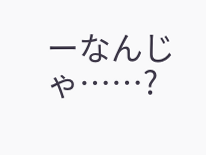ーなんじゃ……?